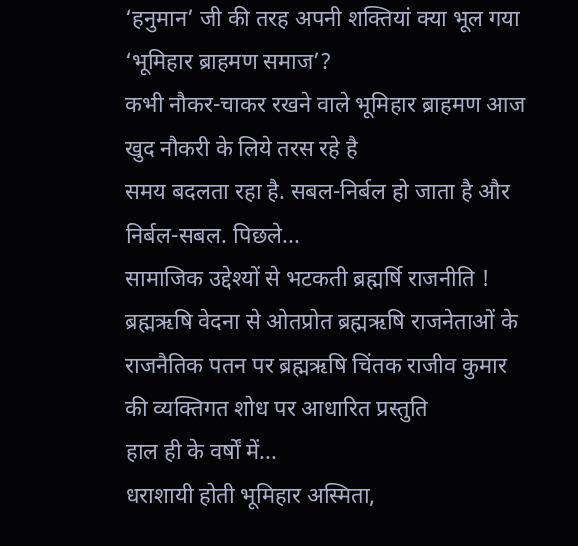‘हनुमान’ जी की तरह अपनी शक्तियां क्या भूल गया ‘भूमिहार ब्राहमण समाज’?
कभी नौकर-चाकर रखने वाले भूमिहार ब्राहमण आज खुद नौकरी के लिये तरस रहे है
समय बदलता रहा है. सबल-निर्बल हो जाता है और निर्बल-सबल. पिछले...
सामाजिक उद्देश्यों से भटकती ब्रह्मर्षि राजनीति !
ब्रह्मऋषि वेदना से ओतप्रोत ब्रह्मऋषि राजनेताओं के राजनैतिक पतन पर ब्रह्मऋषि चिंतक राजीव कुमार की व्यक्तिगत शोध पर आधारित प्रस्तुति
हाल ही के वर्षों में...
धराशायी होती भूमिहार अस्मिता,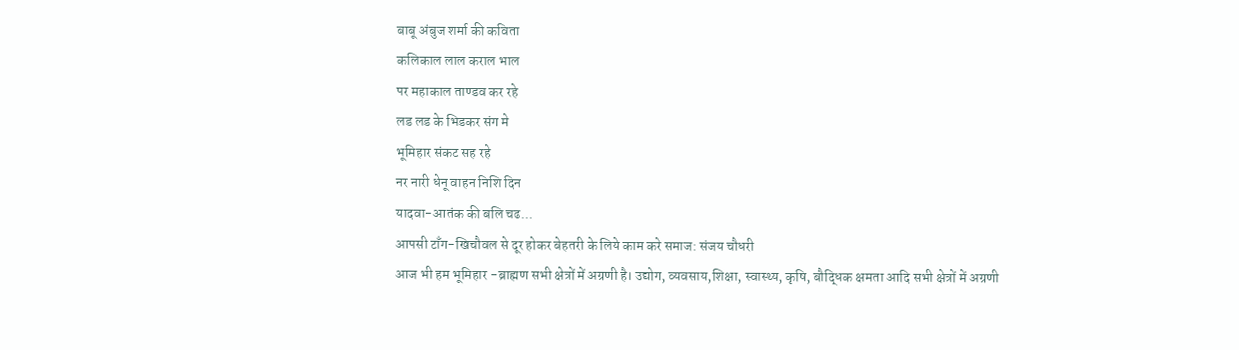बाबू अंबुज शर्मा की कविता
कलिकाल लाल कराल भाल
पर महाकाल ताण्डव कर रहे
लड लड के भिडकर संग मे
भूमिहार संकट सह रहे
नर नारी धेनू वाहन निशि दिन
यादवा-आतंक की बलि चढ...
आपसी टाँग-खिचौवल से दूर होकर बेहतरी के लिये काम करे समाज: संजय चौधरी
आज भी हम भूमिहार -ब्राह्मण सभी क्षेत्रों में अग्रणी है। उद्योग, व्यवसाय,शिक्षा, स्वास्थ्य, कृषि, बौद्धिक क्षमता आदि सभी क्षेत्रों में अग्रणी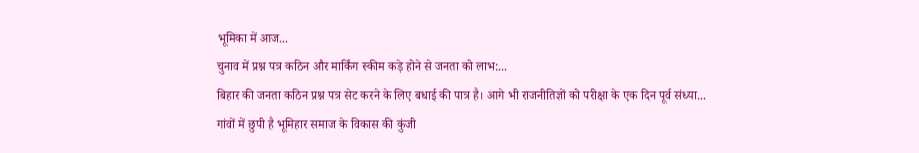भूमिका में आज...
चुनाव में प्रश्न पत्र कठिन और मार्किंग स्कीम कड़े होने से जनता को लाभ:...
बिहार की जनता कठिन प्रश्न पत्र सेट करने के लिए बधाई की पात्र है। आगे भी राजनीतिज्ञों को परीक्षा के एक दिन पूर्व संध्या...
गांवों में छुपी है भूमिहार समाज के विकास की कुंजी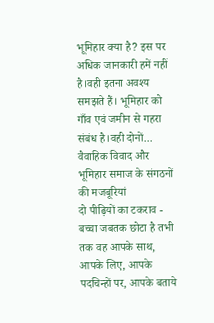भूमिहार क्या है? इस पर अधिक जानकारी हमें नहीं है।वही इतना अवश्य समझते हैं। भूमिहार को गाँव एवं जमीन से गहरा संबंध है।वही दोनों...
वैवाहिक विवाद और भूमिहार समाज के संगठनों की मजबूरियां
दो पीढ़ियों का टकराव - बच्चा जबतक छोटा है तभी तक वह आपके साथ, आपके लिए, आपके पदचिन्हों पर, आपके बताये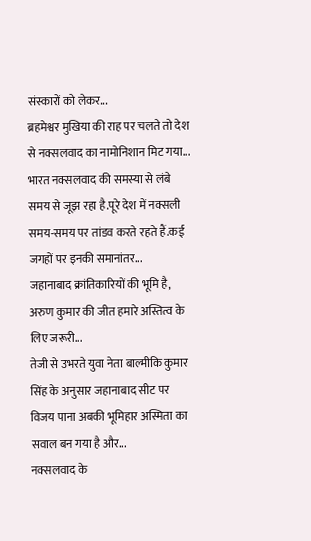संस्कारों को लेकर...
ब्रहमेश्वर मुखिया की राह पर चलते तो देश से नक्सलवाद का नामोनिशान मिट गया...
भारत नक्सलवाद की समस्या से लंबे समय से जूझ रहा है.पूरे देश में नक्सली समय-समय पर तांडव करते रहते हैं.कई जगहों पर इनकी समानांतर...
जहानाबाद क्रांतिकारियों की भूमि है, अरुण कुमार की जीत हमारे अस्तित्व के लिए जरूरी...
तेजी से उभरते युवा नेता बाल्मीकि कुमार सिंह के अनुसार जहानाबाद सीट पर विजय पाना अबकी भूमिहार अस्मिता का सवाल बन गया है और...
नक्सलवाद के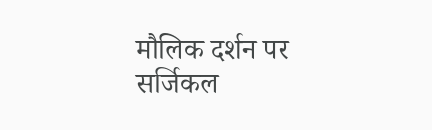मौलिक दर्शन पर सर्जिकल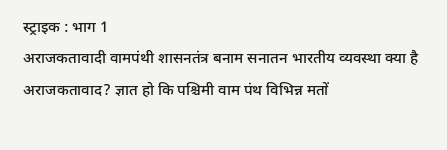स्ट्राइक : भाग 1
अराजकतावादी वामपंथी शासनतंत्र बनाम सनातन भारतीय व्यवस्था क्या है अराजकतावाद? ज्ञात हो कि पश्चिमी वाम पंथ विभिन्न मतों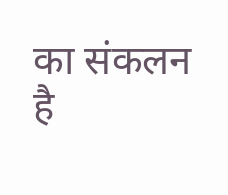का संकलन है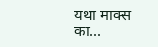यथा माक्स का...